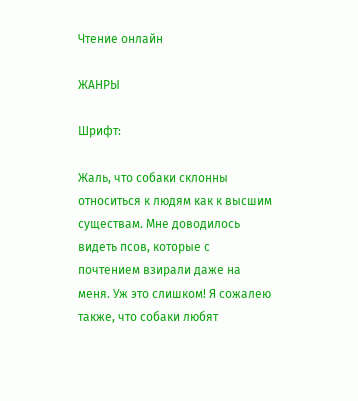Чтение онлайн

ЖАНРЫ

Шрифт:

Жаль, что собаки склонны относиться к людям как к высшим существам. Мне доводилось видеть псов, которые с почтением взирали даже на меня. Уж это слишком! Я сожалею также, что собаки любят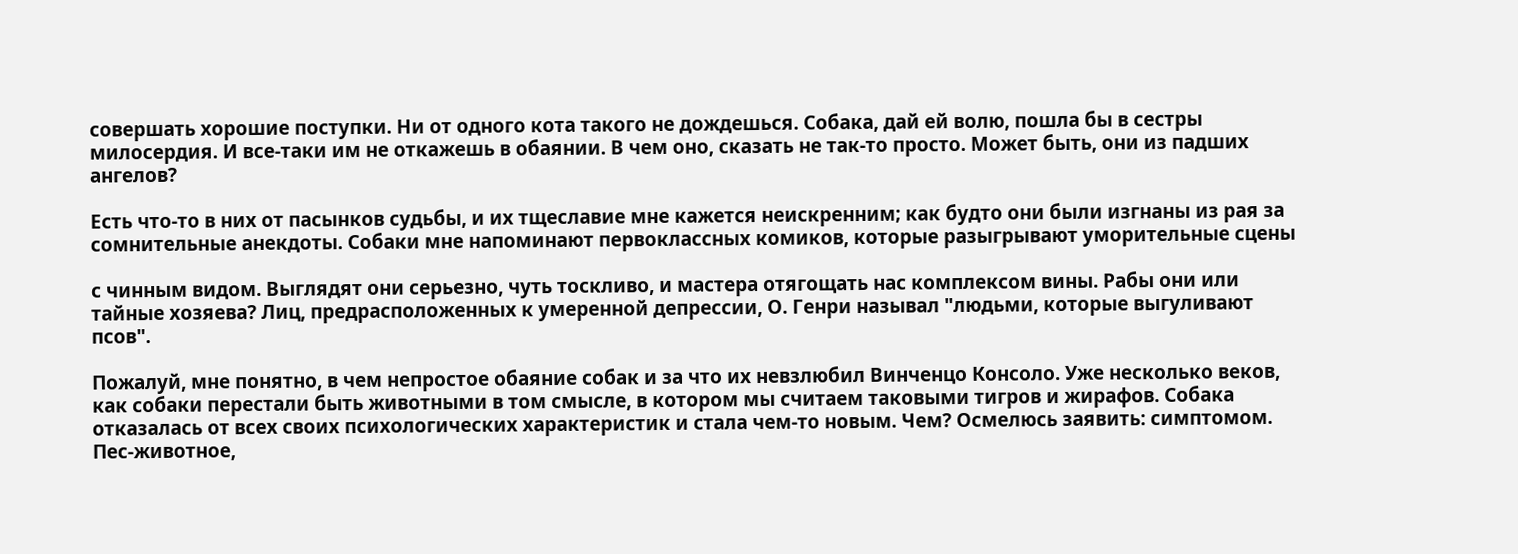совершать хорошие поступки. Ни от одного кота такого не дождешься. Собака, дай ей волю, пошла бы в сестры милосердия. И все-таки им не откажешь в обаянии. В чем оно, сказать не так-то просто. Может быть, они из падших ангелов?

Есть что-то в них от пасынков судьбы, и их тщеславие мне кажется неискренним; как будто они были изгнаны из рая за сомнительные анекдоты. Собаки мне напоминают первоклассных комиков, которые разыгрывают уморительные сцены

с чинным видом. Выглядят они серьезно, чуть тоскливо, и мастера отягощать нас комплексом вины. Рабы они или тайные хозяева? Лиц, предрасположенных к умеренной депрессии, О. Генри называл "людьми, которые выгуливают псов".

Пожалуй, мне понятно, в чем непростое обаяние собак и за что их невзлюбил Винченцо Консоло. Уже несколько веков, как собаки перестали быть животными в том смысле, в котором мы считаем таковыми тигров и жирафов. Собака отказалась от всех своих психологических характеристик и стала чем-то новым. Чем? Осмелюсь заявить: симптомом. Пес-животное,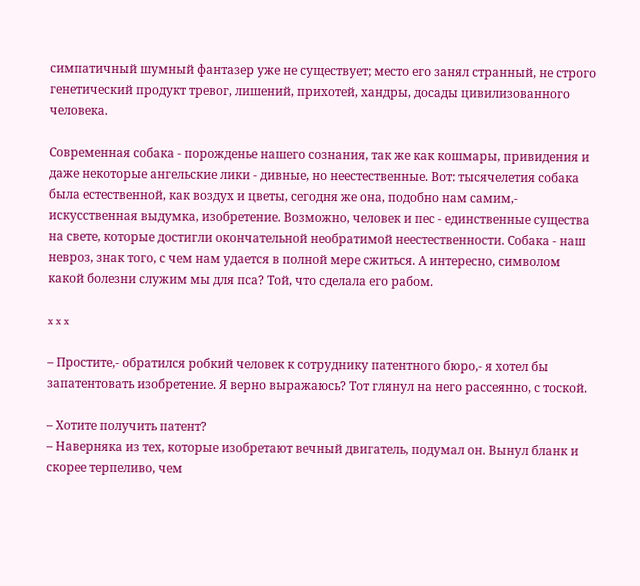симпатичный шумный фантазер уже не существует; место его занял странный, не строго генетический продукт тревог, лишений, прихотей, хандры, досады цивилизованного человека.

Современная собака - порожденье нашего сознания, так же как кошмары, привидения и даже некоторые ангельские лики - дивные, но неестественные. Вот: тысячелетия собака была естественной, как воздух и цветы, сегодня же она, подобно нам самим,- искусственная выдумка, изобретение. Возможно, человек и пес - единственные существа на свете, которые достигли окончательной необратимой неестественности. Собака - наш невроз, знак того, с чем нам удается в полной мере сжиться. А интересно, символом какой болезни служим мы для пса? Той, что сделала его рабом.

x x x

– Простите,- обратился робкий человек к сотруднику патентного бюро,- я хотел бы запатентовать изобретение. Я верно выражаюсь? Тот глянул на него рассеянно, с тоской.

– Хотите получить патент?
– Наверняка из тех, которые изобретают вечный двигатель, подумал он. Вынул бланк и скорее терпеливо, чем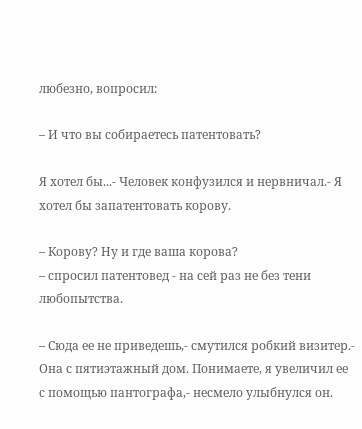любезно, вопросил:

– И что вы собираетесь патентовать?

Я хотел бы...- Человек конфузился и нервничал.- Я хотел бы запатентовать корову.

– Корову? Ну и где ваша корова?
– спросил патентовед - на сей раз не без тени любопытства.

– Сюда ее не приведешь,- смутился робкий визитер.- Она с пятиэтажный дом. Понимаете, я увеличил ее с помощью пантографа,- несмело улыбнулся он.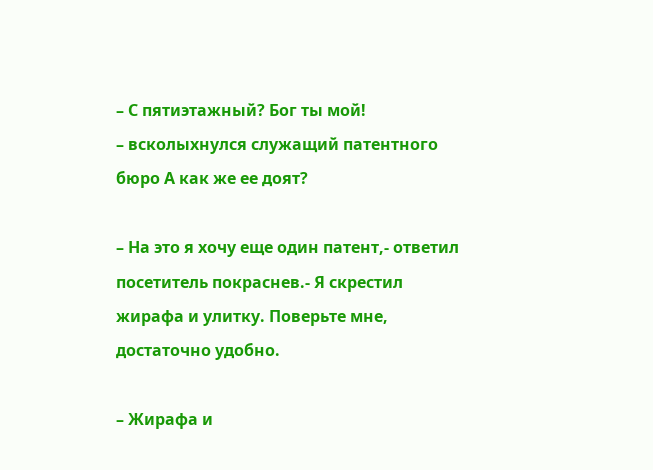– С пятиэтажный? Бог ты мой!
– всколыхнулся служащий патентного бюро А как же ее доят?

– На это я хочу еще один патент,- ответил посетитель покраснев.- Я скрестил жирафа и улитку. Поверьте мне, достаточно удобно.

– Жирафа и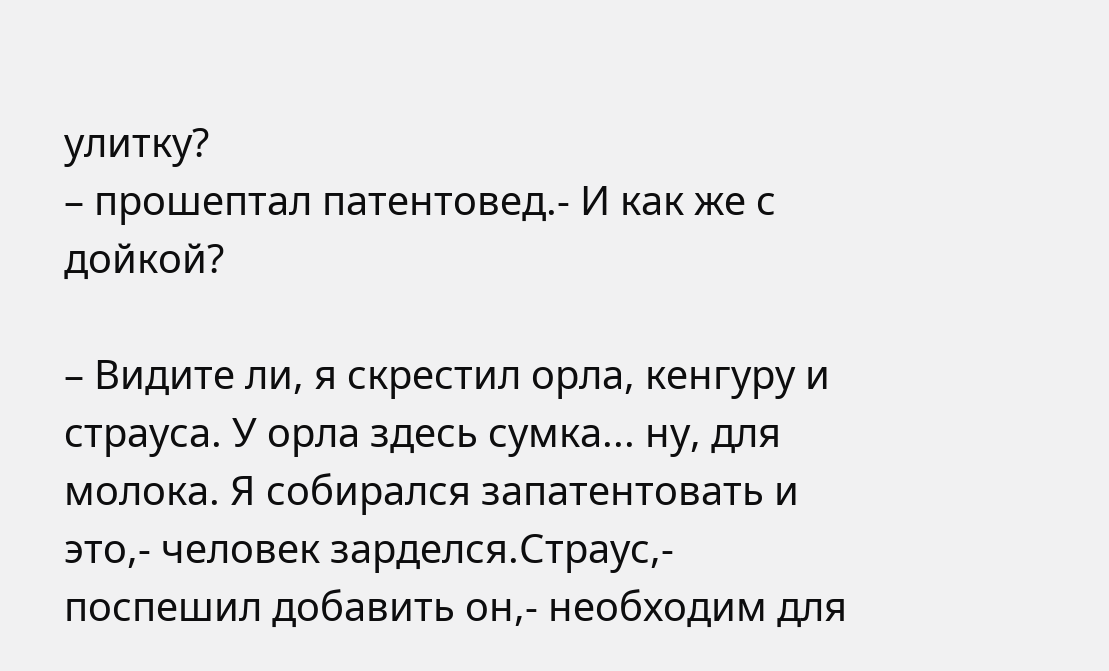улитку?
– прошептал патентовед.- И как же с дойкой?

– Видите ли, я скрестил орла, кенгуру и страуса. У орла здесь сумка... ну, для молока. Я собирался запатентовать и это,- человек зарделся.Страус,- поспешил добавить он,- необходим для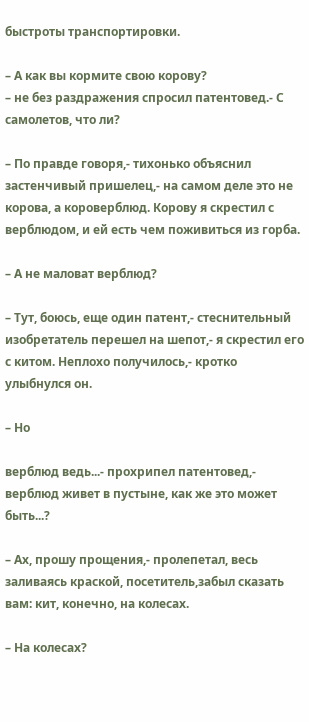быстроты транспортировки.

– А как вы кормите свою корову?
– не без раздражения спросил патентовед.- С самолетов, что ли?

– По правде говоря,- тихонько объяснил застенчивый пришелец,- на самом деле это не корова, а короверблюд. Корову я скрестил с верблюдом, и ей есть чем поживиться из горба.

– А не маловат верблюд?

– Тут, боюсь, еще один патент,- стеснительный изобретатель перешел на шепот,- я скрестил его с китом. Неплохо получилось,- кротко улыбнулся он.

– Но

верблюд ведь...- прохрипел патентовед,- верблюд живет в пустыне, как же это может быть...?

– Ах, прошу прощения,- пролепетал, весь заливаясь краской, посетитель,забыл сказать вам: кит, конечно, на колесах.

– На колесах?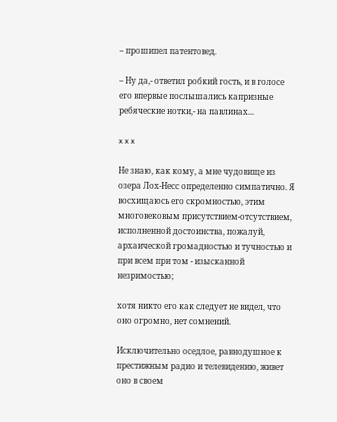– прошипел патентовед.

– Ну да,- ответил робкий гость, и в голосе его впервые послышались капризные ребяческие нотки,- на павлинах...

x x x

Не знаю, как кому, а мне чудовище из озера Лох-Несс определенно симпатично. Я восхищаюсь его скромностью, этим многовековым присутствием-отсутствием, исполненной достоинства, пожалуй, архаической громадностью и тучностью и при всем при том - изысканной незримостью;

хотя никто его как следует не видел, что оно огромно, нет сомнений.

Исключительно оседлое, равнодушное к престижным радио и телевидению, живет оно в своем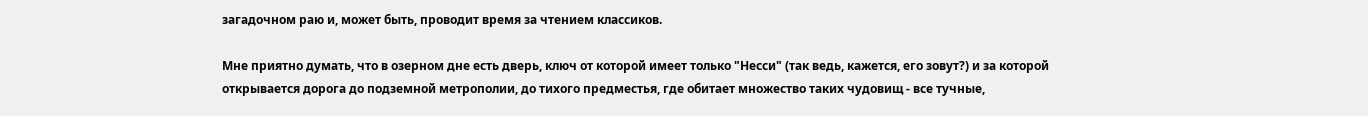загадочном раю и, может быть, проводит время за чтением классиков.

Мне приятно думать, что в озерном дне есть дверь, ключ от которой имеет только "Несси" (так ведь, кажется, его зовут?) и за которой открывается дорога до подземной метрополии, до тихого предместья, где обитает множество таких чудовищ - все тучные,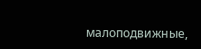малоподвижные,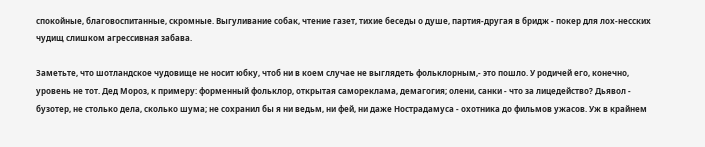спокойные, благовоспитанные, скромные. Выгуливание собак, чтение газет, тихие беседы о душе, партия-другая в бридж - покер для лох-несских чудищ слишком агрессивная забава.

Заметьте, что шотландское чудовище не носит юбку, чтоб ни в коем случае не выглядеть фольклорным,- это пошло. У родичей его, конечно, уровень не тот. Дед Мороз, к примеру: форменный фольклор, открытая самореклама, демагогия; олени, санки - что за лицедейство? Дьявол - бузотер, не столько дела, сколько шума; не сохранил бы я ни ведьм, ни фей, ни даже Нострадамуса - охотника до фильмов ужасов. Уж в крайнем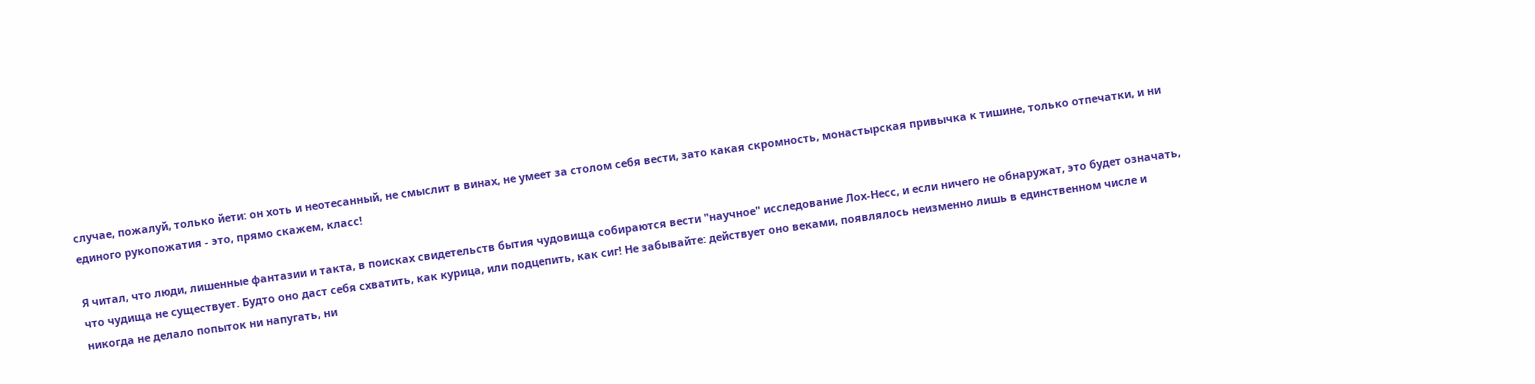случае, пожалуй, только йети: он хоть и неотесанный, не смыслит в винах, не умеет за столом себя вести, зато какая скромность, монастырская привычка к тишине, только отпечатки, и ни единого рукопожатия - это, прямо скажем, класс!

Я читал, что люди, лишенные фантазии и такта, в поисках свидетельств бытия чудовища собираются вести "научное" исследование Лох-Несс, и если ничего не обнаружат, это будет означать, что чудища не существует. Будто оно даст себя схватить, как курица, или подцепить, как сиг! Не забывайте: действует оно веками, появлялось неизменно лишь в единственном числе и никогда не делало попыток ни напугать, ни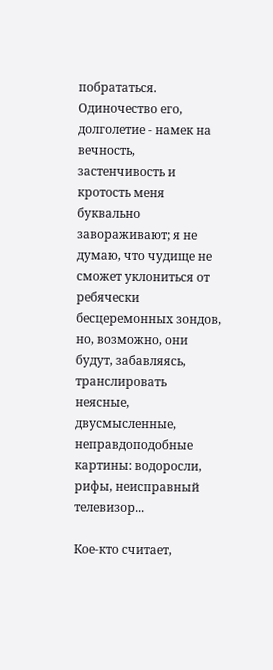побрататься. Одиночество его, долголетие - намек на вечность, застенчивость и кротость меня буквально завораживают; я не думаю, что чудище не сможет уклониться от ребячески бесцеремонных зондов, но, возможно, они будут, забавляясь, транслировать неясные, двусмысленные, неправдоподобные картины: водоросли, рифы, неисправный телевизор...

Кое-кто считает,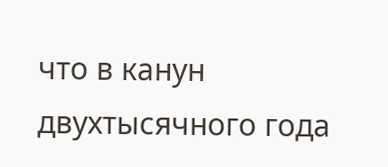что в канун двухтысячного года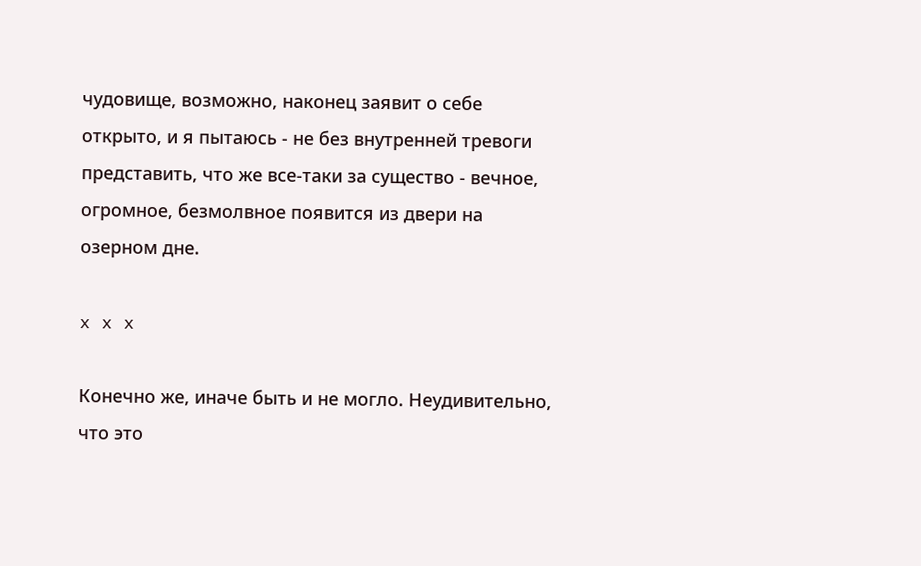чудовище, возможно, наконец заявит о себе открыто, и я пытаюсь - не без внутренней тревоги представить, что же все-таки за существо - вечное, огромное, безмолвное появится из двери на озерном дне.

x x x

Конечно же, иначе быть и не могло. Неудивительно, что это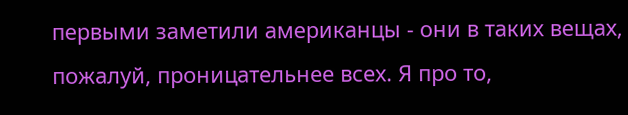первыми заметили американцы - они в таких вещах, пожалуй, проницательнее всех. Я про то,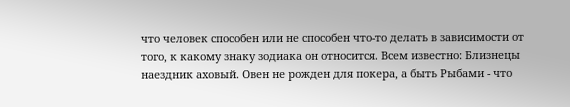что человек способен или не способен что-то делать в зависимости от того, к какому знаку зодиака он относится. Всем известно: Близнецы наездник аховый. Овен не рожден для покера, а быть Рыбами - что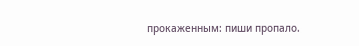прокаженным: пиши пропало.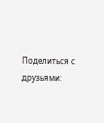Поделиться с друзьями: